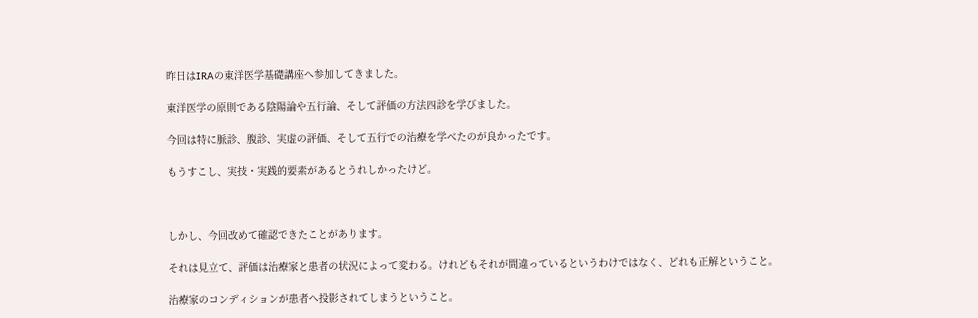昨日はIRAの東洋医学基礎講座へ参加してきました。

東洋医学の原則である陰陽論や五行論、そして評価の方法四診を学びました。

今回は特に脈診、腹診、実虚の評価、そして五行での治療を学べたのが良かったです。

もうすこし、実技・実践的要素があるとうれしかったけど。



しかし、今回改めて確認できたことがあります。

それは見立て、評価は治療家と患者の状況によって変わる。けれどもそれが間違っているというわけではなく、どれも正解ということ。

治療家のコンディションが患者へ投影されてしまうということ。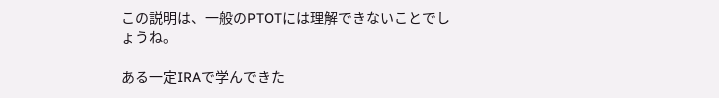この説明は、一般のPTOTには理解できないことでしょうね。

ある一定IRAで学んできた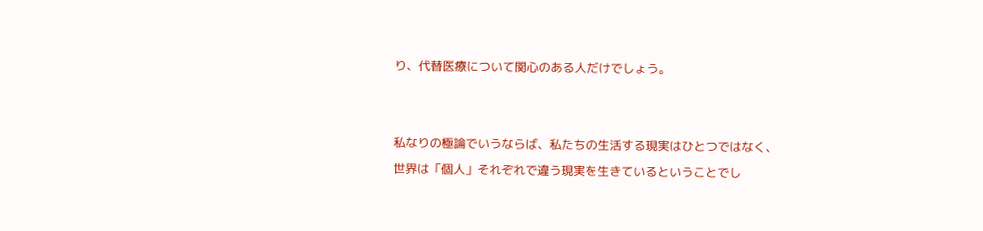り、代替医療について関心のある人だけでしょう。


私なりの極論でいうならば、私たちの生活する現実はひとつではなく、
世界は「個人」それぞれで違う現実を生きているということでし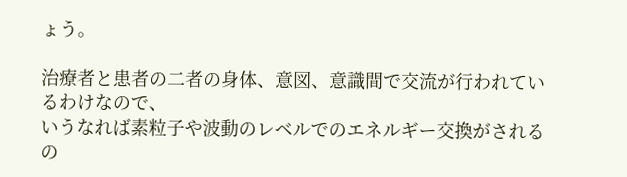ょう。

治療者と患者の二者の身体、意図、意識間で交流が行われているわけなので、
いうなれば素粒子や波動のレベルでのエネルギー交換がされるの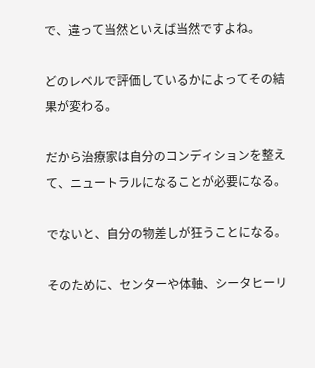で、違って当然といえば当然ですよね。

どのレベルで評価しているかによってその結果が変わる。

だから治療家は自分のコンディションを整えて、ニュートラルになることが必要になる。

でないと、自分の物差しが狂うことになる。

そのために、センターや体軸、シータヒーリ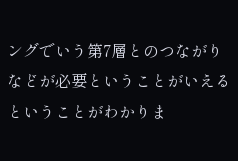ングでいう第7層とのつながりなどが必要ということがいえるということがわかりま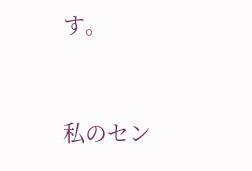す。


私のセン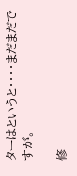ターはというと・・・・まだまだですが。

修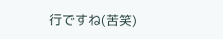行ですね(苦笑)